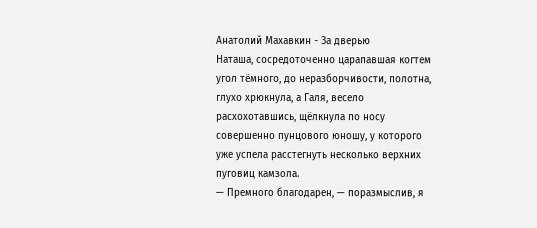Анатолий Махавкин - За дверью
Наташа, сосредоточенно царапавшая когтем угол тёмного, до неразборчивости, полотна, глухо хрюкнула, а Галя, весело расхохотавшись, щёлкнула по носу совершенно пунцового юношу, у которого уже успела расстегнуть несколько верхних пуговиц камзола.
— Премного благодарен, — поразмыслив, я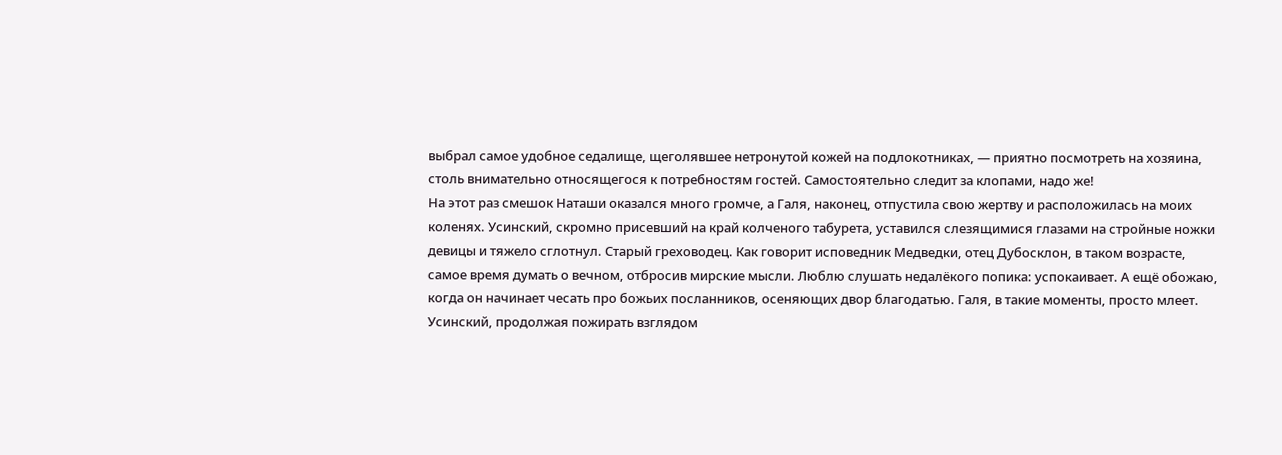выбрал самое удобное седалище, щеголявшее нетронутой кожей на подлокотниках, — приятно посмотреть на хозяина, столь внимательно относящегося к потребностям гостей. Самостоятельно следит за клопами, надо же!
На этот раз смешок Наташи оказался много громче, а Галя, наконец, отпустила свою жертву и расположилась на моих коленях. Усинский, скромно присевший на край колченого табурета, уставился слезящимися глазами на стройные ножки девицы и тяжело сглотнул. Старый греховодец. Как говорит исповедник Медведки, отец Дубосклон, в таком возрасте, самое время думать о вечном, отбросив мирские мысли. Люблю слушать недалёкого попика: успокаивает. А ещё обожаю, когда он начинает чесать про божьих посланников, осеняющих двор благодатью. Галя, в такие моменты, просто млеет.
Усинский, продолжая пожирать взглядом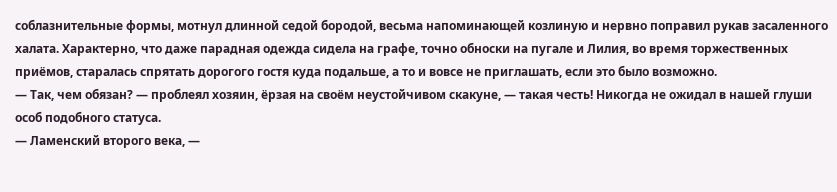соблазнительные формы, мотнул длинной седой бородой, весьма напоминающей козлиную и нервно поправил рукав засаленного халата. Характерно, что даже парадная одежда сидела на графе, точно обноски на пугале и Лилия, во время торжественных приёмов, старалась спрятать дорогого гостя куда подальше, а то и вовсе не приглашать, если это было возможно.
— Так, чем обязан? — проблеял хозяин, ёрзая на своём неустойчивом скакуне, — такая честь! Никогда не ожидал в нашей глуши особ подобного статуса.
— Ламенский второго века, —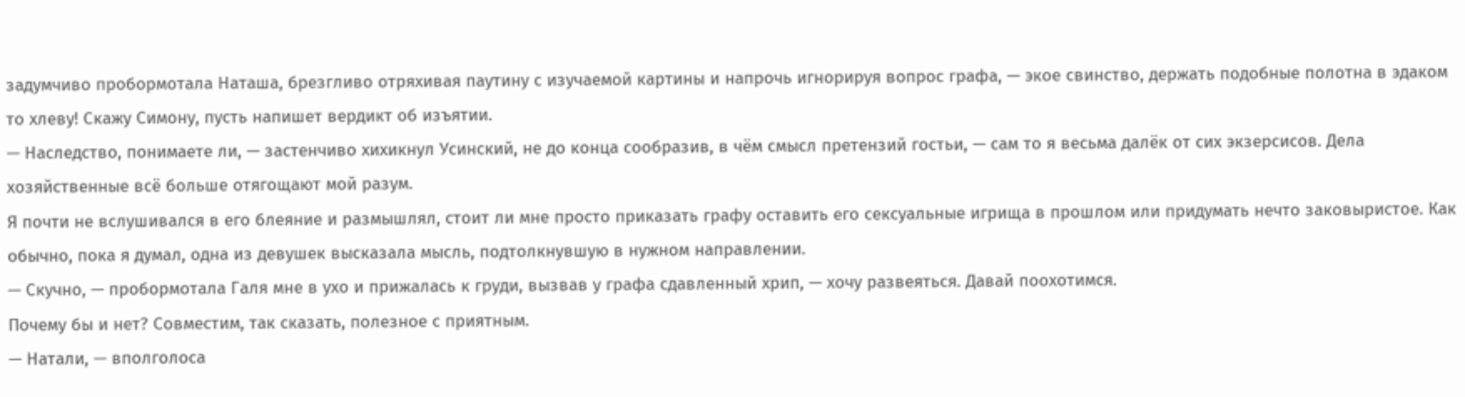задумчиво пробормотала Наташа, брезгливо отряхивая паутину с изучаемой картины и напрочь игнорируя вопрос графа, — экое свинство, держать подобные полотна в эдаком то хлеву! Скажу Симону, пусть напишет вердикт об изъятии.
— Наследство, понимаете ли, — застенчиво хихикнул Усинский, не до конца сообразив, в чём смысл претензий гостьи, — сам то я весьма далёк от сих экзерсисов. Дела хозяйственные всё больше отягощают мой разум.
Я почти не вслушивался в его блеяние и размышлял, стоит ли мне просто приказать графу оставить его сексуальные игрища в прошлом или придумать нечто заковыристое. Как обычно, пока я думал, одна из девушек высказала мысль, подтолкнувшую в нужном направлении.
— Скучно, — пробормотала Галя мне в ухо и прижалась к груди, вызвав у графа сдавленный хрип, — хочу развеяться. Давай поохотимся.
Почему бы и нет? Совместим, так сказать, полезное с приятным.
— Натали, — вполголоса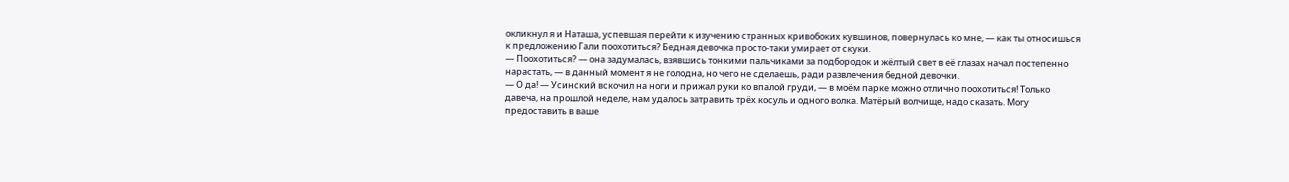окликнул я и Наташа, успевшая перейти к изучению странных кривобоких кувшинов, повернулась ко мне, — как ты относишься к предложению Гали поохотиться? Бедная девочка просто-таки умирает от скуки.
— Поохотиться? — она задумалась, взявшись тонкими пальчиками за подбородок и жёлтый свет в её глазах начал постепенно нарастать, — в данный момент я не голодна, но чего не сделаешь, ради развлечения бедной девочки.
— О да! — Усинский вскочил на ноги и прижал руки ко впалой груди, — в моём парке можно отлично поохотиться! Только давеча, на прошлой неделе, нам удалось затравить трёх косуль и одного волка. Матёрый волчище, надо сказать. Могу предоставить в ваше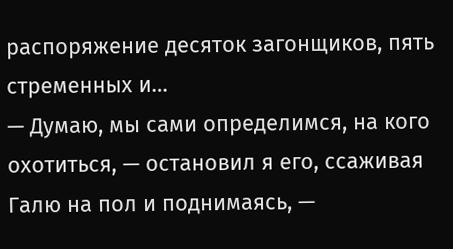распоряжение десяток загонщиков, пять стременных и…
— Думаю, мы сами определимся, на кого охотиться, — остановил я его, ссаживая Галю на пол и поднимаясь, —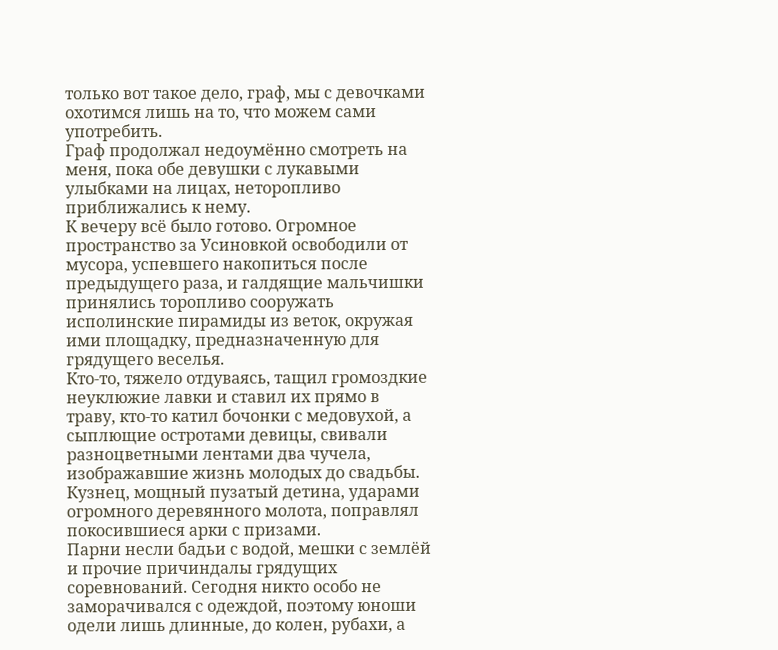только вот такое дело, граф, мы с девочками охотимся лишь на то, что можем сами употребить.
Граф продолжал недоумённо смотреть на меня, пока обе девушки с лукавыми улыбками на лицах, неторопливо приближались к нему.
К вечеру всё было готово. Огромное пространство за Усиновкой освободили от мусора, успевшего накопиться после предыдущего раза, и галдящие мальчишки принялись торопливо сооружать исполинские пирамиды из веток, окружая ими площадку, предназначенную для грядущего веселья.
Кто-то, тяжело отдуваясь, тащил громоздкие неуклюжие лавки и ставил их прямо в траву, кто-то катил бочонки с медовухой, а сыплющие остротами девицы, свивали разноцветными лентами два чучела, изображавшие жизнь молодых до свадьбы. Кузнец, мощный пузатый детина, ударами огромного деревянного молота, поправлял покосившиеся арки с призами.
Парни несли бадьи с водой, мешки с землёй и прочие причиндалы грядущих соревнований. Сегодня никто особо не заморачивался с одеждой, поэтому юноши одели лишь длинные, до колен, рубахи, а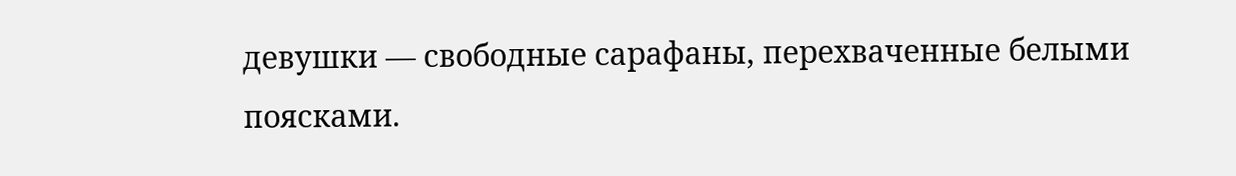девушки — свободные сарафаны, перехваченные белыми поясками.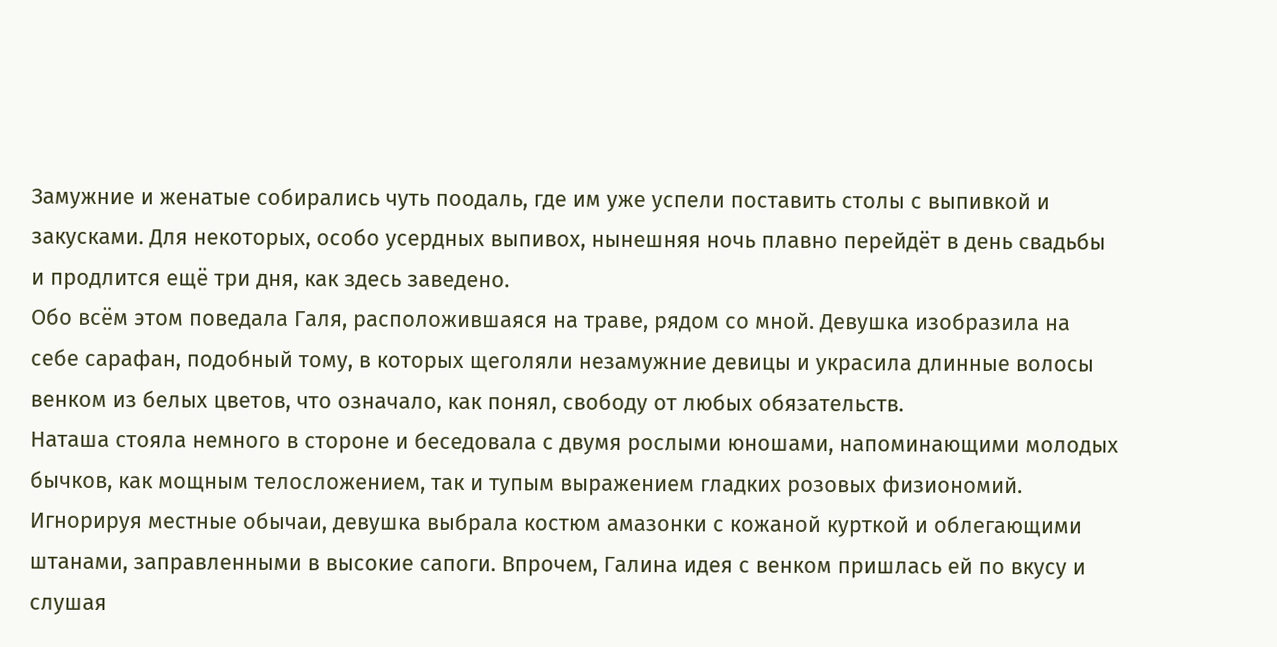Замужние и женатые собирались чуть поодаль, где им уже успели поставить столы с выпивкой и закусками. Для некоторых, особо усердных выпивох, нынешняя ночь плавно перейдёт в день свадьбы и продлится ещё три дня, как здесь заведено.
Обо всём этом поведала Галя, расположившаяся на траве, рядом со мной. Девушка изобразила на себе сарафан, подобный тому, в которых щеголяли незамужние девицы и украсила длинные волосы венком из белых цветов, что означало, как понял, свободу от любых обязательств.
Наташа стояла немного в стороне и беседовала с двумя рослыми юношами, напоминающими молодых бычков, как мощным телосложением, так и тупым выражением гладких розовых физиономий. Игнорируя местные обычаи, девушка выбрала костюм амазонки с кожаной курткой и облегающими штанами, заправленными в высокие сапоги. Впрочем, Галина идея с венком пришлась ей по вкусу и слушая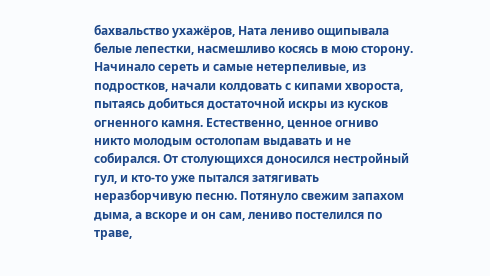бахвальство ухажёров, Ната лениво ощипывала белые лепестки, насмешливо косясь в мою сторону.
Начинало сереть и самые нетерпеливые, из подростков, начали колдовать с кипами хвороста, пытаясь добиться достаточной искры из кусков огненного камня. Естественно, ценное огниво никто молодым остолопам выдавать и не собирался. От столующихся доносился нестройный гул, и кто-то уже пытался затягивать неразборчивую песню. Потянуло свежим запахом дыма, а вскоре и он сам, лениво постелился по траве,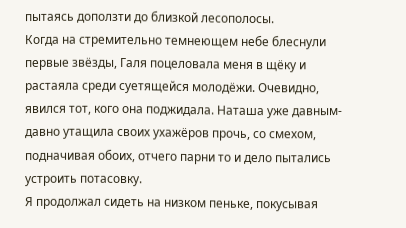пытаясь доползти до близкой лесополосы.
Когда на стремительно темнеющем небе блеснули первые звёзды, Галя поцеловала меня в щёку и растаяла среди суетящейся молодёжи. Очевидно, явился тот, кого она поджидала. Наташа уже давным-давно утащила своих ухажёров прочь, со смехом, подначивая обоих, отчего парни то и дело пытались устроить потасовку.
Я продолжал сидеть на низком пеньке, покусывая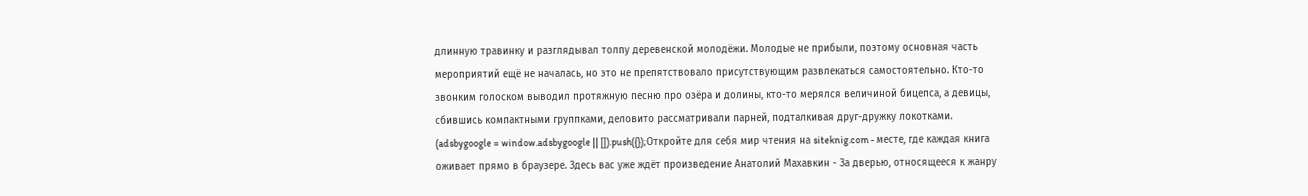длинную травинку и разглядывал толпу деревенской молодёжи. Молодые не прибыли, поэтому основная часть мероприятий ещё не началась, но это не препятствовало присутствующим развлекаться самостоятельно. Кто-то звонким голоском выводил протяжную песню про озёра и долины, кто-то мерялся величиной бицепса, а девицы, сбившись компактными группками, деловито рассматривали парней, подталкивая друг-дружку локотками.
(adsbygoogle = window.adsbygoogle || []).push({});Откройте для себя мир чтения на siteknig.com - месте, где каждая книга оживает прямо в браузере. Здесь вас уже ждёт произведение Анатолий Махавкин - За дверью, относящееся к жанру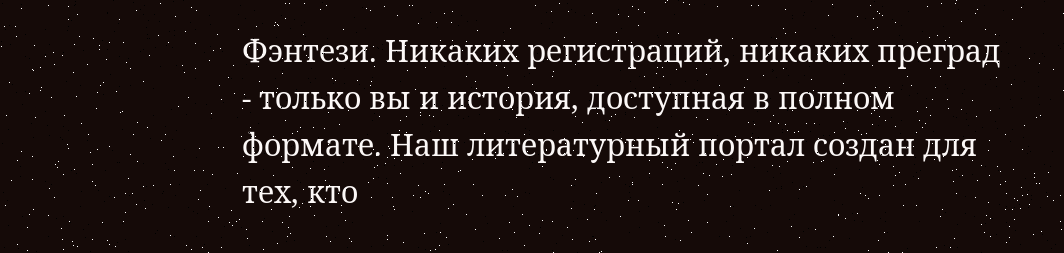Фэнтези. Никаких регистраций, никаких преград - только вы и история, доступная в полном формате. Наш литературный портал создан для тех, кто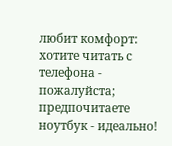любит комфорт: хотите читать с телефона - пожалуйста; предпочитаете ноутбук - идеально!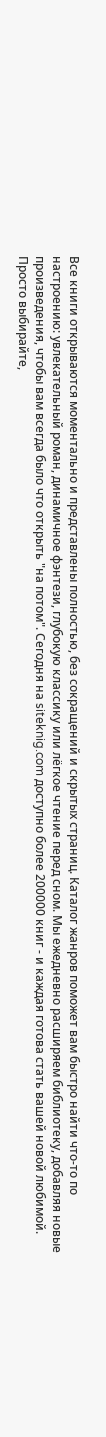Все книги открываются моментально и представлены полностью, без сокращений и скрытых страниц. Каталог жанров поможет вам быстро найти что-то по настроению: увлекательный роман, динамичное фэнтези, глубокую классику или лёгкое чтение перед сном. Мы ежедневно расширяем библиотеку, добавляя новые произведения, чтобы вам всегда было что открыть "на потом". Сегодня на siteknig.com доступно более 200000 книг - и каждая готова стать вашей новой любимой. Просто выбирайте,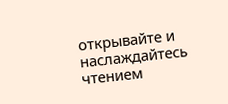открывайте и наслаждайтесь чтением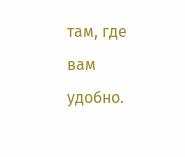там, где вам удобно.